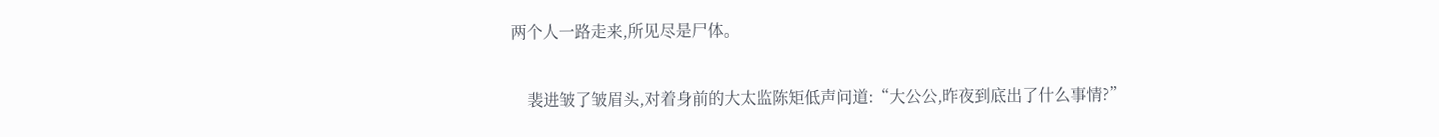两个人一路走来,所见尽是尸体。

    裴进皱了皱眉头,对着身前的大太监陈矩低声问道:“大公公,昨夜到底出了什么事情?”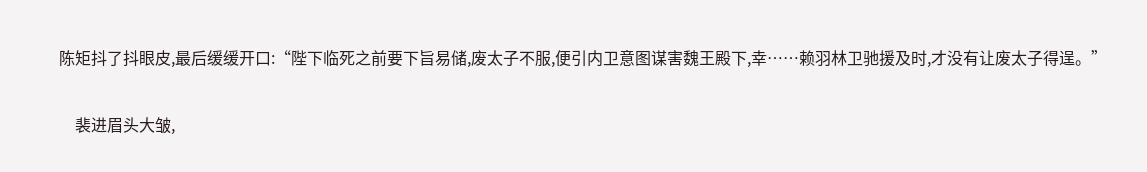陈矩抖了抖眼皮,最后缓缓开口:“陛下临死之前要下旨易储,废太子不服,便引内卫意图谋害魏王殿下,幸……赖羽林卫驰援及时,才没有让废太子得逞。”

    裴进眉头大皱,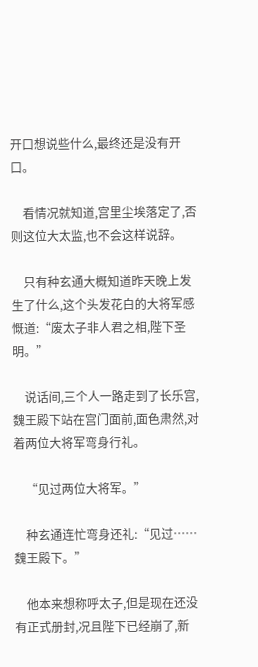开口想说些什么,最终还是没有开口。

    看情况就知道,宫里尘埃落定了,否则这位大太监,也不会这样说辞。

    只有种玄通大概知道昨天晚上发生了什么,这个头发花白的大将军感慨道:“废太子非人君之相,陛下圣明。”

    说话间,三个人一路走到了长乐宫,魏王殿下站在宫门面前,面色肃然,对着两位大将军弯身行礼。

    “见过两位大将军。”

    种玄通连忙弯身还礼:“见过……魏王殿下。”

    他本来想称呼太子,但是现在还没有正式册封,况且陛下已经崩了,新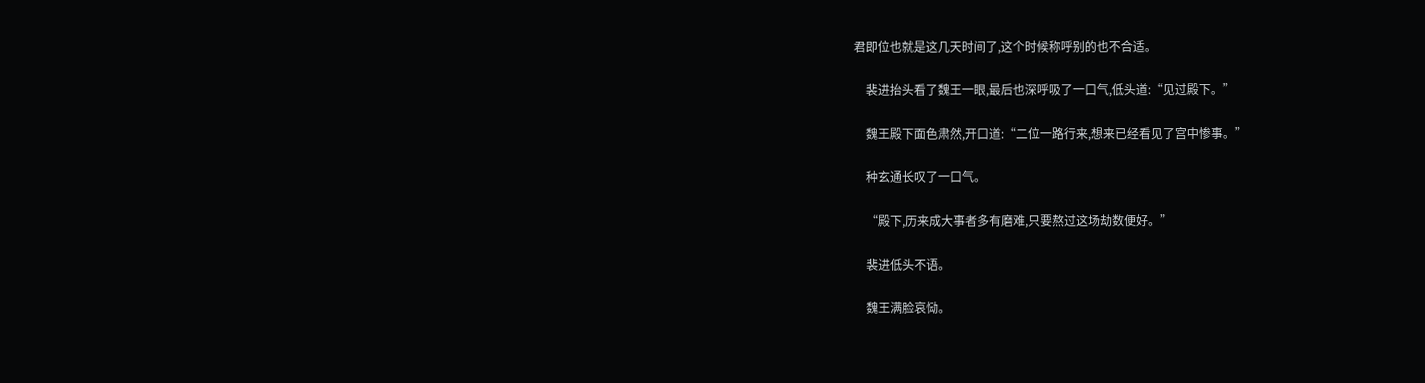君即位也就是这几天时间了,这个时候称呼别的也不合适。

    裴进抬头看了魏王一眼,最后也深呼吸了一口气,低头道:“见过殿下。”

    魏王殿下面色肃然,开口道:“二位一路行来,想来已经看见了宫中惨事。”

    种玄通长叹了一口气。

    “殿下,历来成大事者多有磨难,只要熬过这场劫数便好。”

    裴进低头不语。

    魏王满脸哀恸。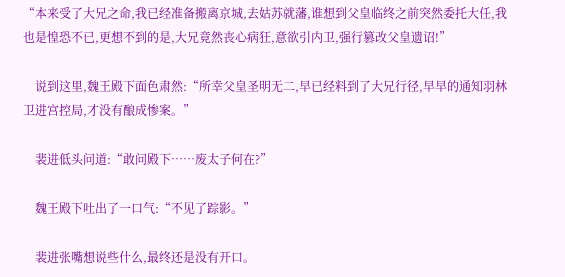“本来受了大兄之命,我已经准备搬离京城,去姑苏就藩,谁想到父皇临终之前突然委托大任,我也是惶恐不已,更想不到的是,大兄竟然丧心病狂,意欲引内卫,强行篡改父皇遗诏!”

    说到这里,魏王殿下面色肃然:“所幸父皇圣明无二,早已经料到了大兄行径,早早的通知羽林卫进宫控局,才没有酿成惨案。”

    裴进低头问道:“敢问殿下……废太子何在?”

    魏王殿下吐出了一口气:“不见了踪影。”

    裴进张嘴想说些什么,最终还是没有开口。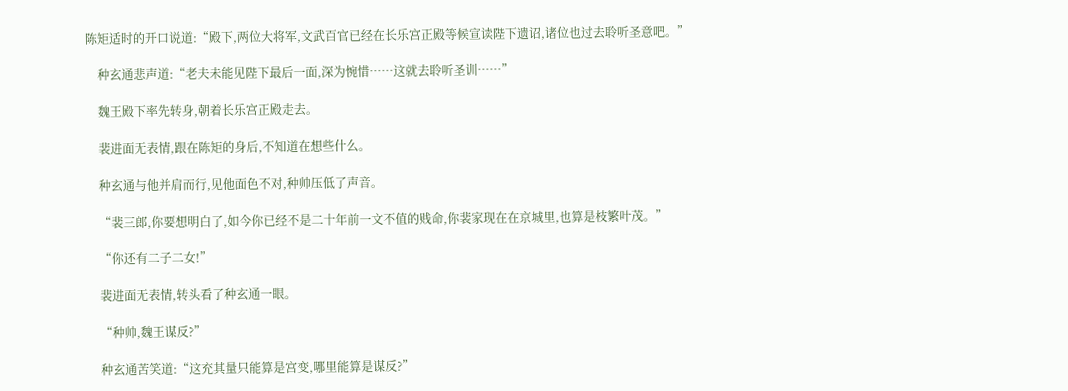陈矩适时的开口说道:“殿下,两位大将军,文武百官已经在长乐宫正殿等候宣读陛下遗诏,诸位也过去聆听圣意吧。”

    种玄通悲声道:“老夫未能见陛下最后一面,深为惋惜……这就去聆听圣训……”

    魏王殿下率先转身,朝着长乐宫正殿走去。

    裴进面无表情,跟在陈矩的身后,不知道在想些什么。

    种玄通与他并肩而行,见他面色不对,种帅压低了声音。

    “裴三郎,你要想明白了,如今你已经不是二十年前一文不值的贱命,你裴家现在在京城里,也算是枝繁叶茂。”

    “你还有二子二女!”

    裴进面无表情,转头看了种玄通一眼。

    “种帅,魏王谋反?”

    种玄通苦笑道:“这充其量只能算是宫变,哪里能算是谋反?”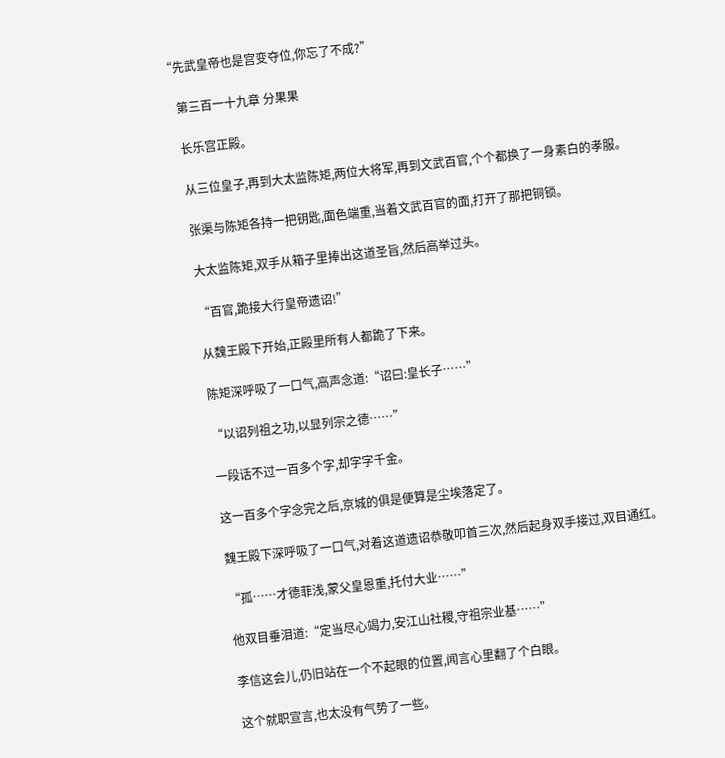“先武皇帝也是宫变夺位,你忘了不成?”

    第三百一十九章 分果果

    长乐宫正殿。

    从三位皇子,再到大太监陈矩,两位大将军,再到文武百官,个个都换了一身素白的孝服。

    张渠与陈矩各持一把钥匙,面色端重,当着文武百官的面,打开了那把铜锁。

    大太监陈矩,双手从箱子里捧出这道圣旨,然后高举过头。

    “百官,跪接大行皇帝遗诏!”

    从魏王殿下开始,正殿里所有人都跪了下来。

    陈矩深呼吸了一口气,高声念道:“诏曰:皇长子……”

    “以诏列祖之功,以显列宗之德……”

    一段话不过一百多个字,却字字千金。

    这一百多个字念完之后,京城的俱是便算是尘埃落定了。

    魏王殿下深呼吸了一口气,对着这道遗诏恭敬叩首三次,然后起身双手接过,双目通红。

    “孤……才德菲浅,蒙父皇恩重,托付大业……”

    他双目垂泪道:“定当尽心竭力,安江山社稷,守祖宗业基……”

    李信这会儿,仍旧站在一个不起眼的位置,闻言心里翻了个白眼。

    这个就职宣言,也太没有气势了一些。